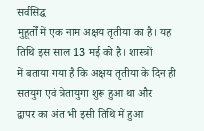सर्वसिद्घ
मुहूर्तों में एक नाम अक्षय तृतीया का है। यह तिथि इस साल 13 मई को है। शास्त्रों
में बताया गया है कि अक्षय तृतीया के दिन ही सतयुग एवं त्रेतायुगा शुरू हुआ था और
द्वापर का अंत भी इसी तिथि में हुआ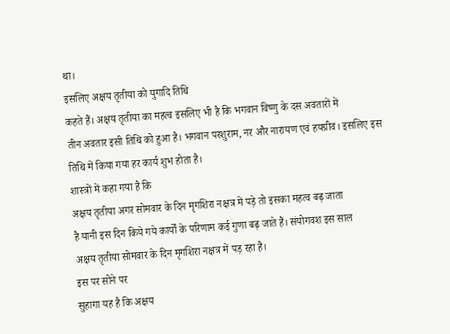था।
इसलिए अक्षय तृतीया को युगादि तिथि
कहते हैं। अक्षय तृतीया का महत्व इसलिए भी है कि भगवान विष्णु के दस अवतारों में
तीन अवतार इसी तिथि को हुआ है। भगवान परशुराम, नर और नारायण एवं हयग्रीव। इसलिए इस
तिथि में किया गया हर कार्य शुभ होता है।
शास्त्रों में कहा गया है कि
अक्षय तृतीया अगर सोमवार के दिन मृगशिरा नक्षत्र में पड़े तो इसका महत्व बढ़ जाता
है यानी इस दिन किये गये कार्यों के परिणाम कई गुणा बढ़ जाते हैं। संयोगवश इस साल
अक्षय तृतीया सोमवार के दिन मृगशिरा नक्षत्र में पड़ रहा है।
इस पर सोने पर
सुहागा यह है कि अक्षय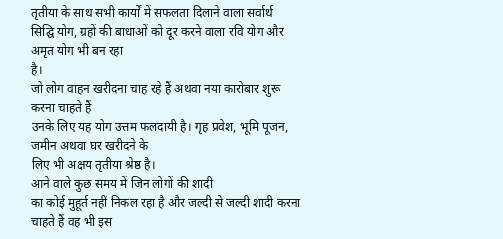तृतीया के साथ सभी कार्यों में सफलता दिलाने वाला सर्वार्थ
सिद्घि योग, ग्रहों की बाधाओं को दूर करने वाला रवि योग और अमृत योग भी बन रहा
है।
जो लोग वाहन खरीदना चाह रहे हैं अथवा नया कारोबार शुरू करना चाहते हैं
उनके लिए यह योग उत्तम फलदायी है। गृह प्रवेश, भूमि पूजन, जमीन अथवा घर खरीदने के
लिए भी अक्षय तृतीया श्रेष्ठ है।
आने वाले कुछ समय में जिन लोगों की शादी
का कोई मुहूर्त नहीं निकल रहा है और जल्दी से जल्दी शादी करना चाहते हैं वह भी इस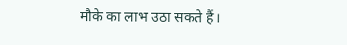मौके का लाभ उठा सकते हैं।